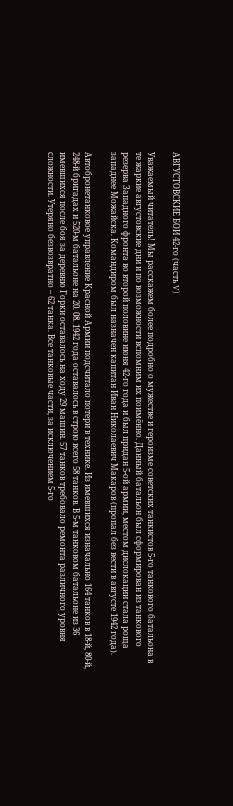АВГУСТОВСКИЕ БОИ 42-го (часть V)

Уважаемый читатель! Мы расскажем более подробно о мужестве и героизме советских танкистов 5-го танкового батальона в те жаркие августовские дни и по возможности вспомним их поимённо. Данный батальон был сформирован из танкового резерва Западного фронта во второй половине июня 42-го года и был придан 5-ой армии, местом дислокации стала роща западнее Можайска. Командиром был назначен капитан Иван Николаевич Макаров (пропал без вести в августе 1942 года).

Автобронетанковое управление Красной Армии подсчитало потери в технике. Из имевшихся изначально 164 танков в 18-й, 80-й, 248-й бригадах и 520-м батальоне на 20. 08. 1942 года оставалось в строю всего 58 танков. В 5-м танковом батальоне из 36 имевшихся после боя за деревню Горки оставалось на ходу 29 машин. 57 танков требовало ремонта различного уровня сложности. Утеряно безвозвратно – 62 танка. Все танковые части, за исключением 5-го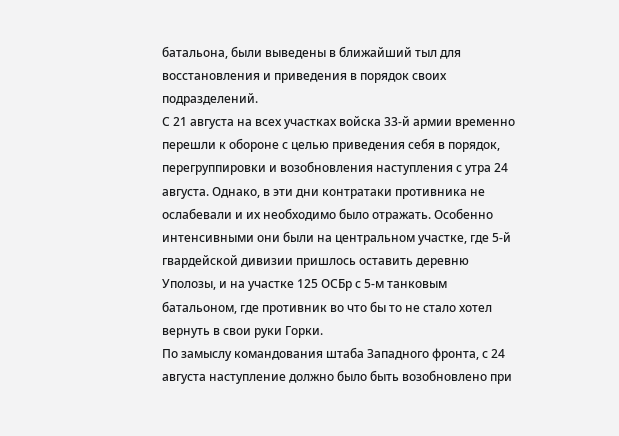батальона, были выведены в ближайший тыл для восстановления и приведения в порядок своих подразделений.
С 21 августа на всех участках войска 33-й армии временно перешли к обороне с целью приведения себя в порядок, перегруппировки и возобновления наступления с утра 24 августа. Однако, в эти дни контратаки противника не ослабевали и их необходимо было отражать. Особенно интенсивными они были на центральном участке, где 5-й гвардейской дивизии пришлось оставить деревню Уполозы, и на участке 125 ОСБр с 5-м танковым батальоном, где противник во что бы то не стало хотел вернуть в свои руки Горки.
По замыслу командования штаба Западного фронта, с 24 августа наступление должно было быть возобновлено при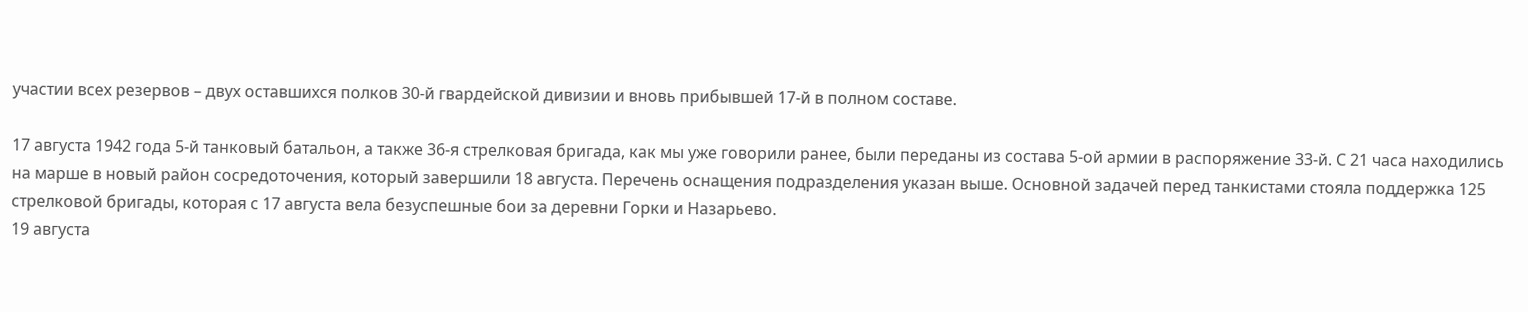участии всех резервов – двух оставшихся полков 30-й гвардейской дивизии и вновь прибывшей 17-й в полном составе.

17 августа 1942 года 5-й танковый батальон, а также 36-я стрелковая бригада, как мы уже говорили ранее, были переданы из состава 5-ой армии в распоряжение 33-й. С 21 часа находились на марше в новый район сосредоточения, который завершили 18 августа. Перечень оснащения подразделения указан выше. Основной задачей перед танкистами стояла поддержка 125 стрелковой бригады, которая с 17 августа вела безуспешные бои за деревни Горки и Назарьево.
19 августа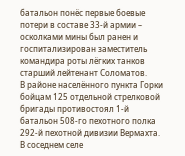батальон понёс первые боевые потери в составе 33-й армии – осколками мины был ранен и госпитализирован заместитель командира роты лёгких танков старший лейтенант Соломатов.
В районе населённого пункта Горки бойцам 125 отдельной стрелковой бригады противостоял 1-й батальон 508-го пехотного полка 292-й пехотной дивизии Вермахта. В соседнем селе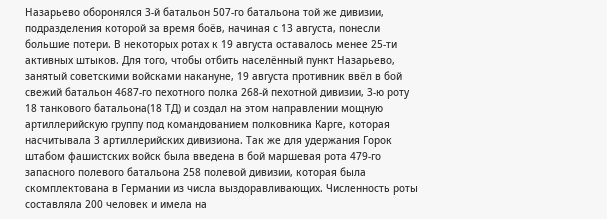Назарьево оборонялся 3-й батальон 507-го батальона той же дивизии, подразделения которой за время боёв, начиная с 13 августа, понесли большие потери. В некоторых ротах к 19 августа оставалось менее 25-ти активных штыков. Для того, чтобы отбить населённый пункт Назарьево, занятый советскими войсками накануне, 19 августа противник ввёл в бой свежий батальон 4687-го пехотного полка 268-й пехотной дивизии, 3-ю роту 18 танкового батальона(18 ТД) и создал на этом направлении мощную артиллерийскую группу под командованием полковника Карге, которая насчитывала 3 артиллерийских дивизиона. Так же для удержания Горок штабом фашистских войск была введена в бой маршевая рота 479-го запасного полевого батальона 258 полевой дивизии, которая была скомплектована в Германии из числа выздоравливающих. Численность роты составляла 200 человек и имела на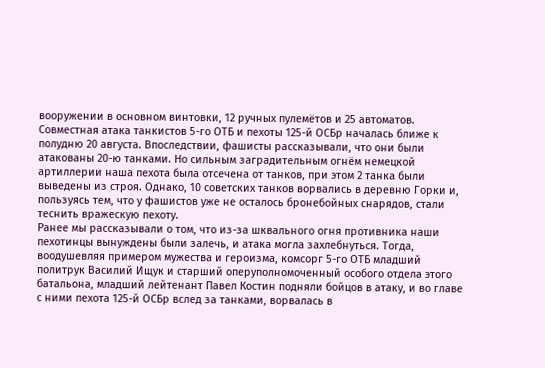вооружении в основном винтовки, 12 ручных пулемётов и 25 автоматов.
Совместная атака танкистов 5-го ОТБ и пехоты 125-й ОСБр началась ближе к полудню 20 августа. Впоследствии, фашисты рассказывали, что они были атакованы 20-ю танками. Но сильным заградительным огнём немецкой артиллерии наша пехота была отсечена от танков, при этом 2 танка были выведены из строя. Однако, 10 советских танков ворвались в деревню Горки и, пользуясь тем, что у фашистов уже не осталось бронебойных снарядов, стали теснить вражескую пехоту.
Ранее мы рассказывали о том, что из-за шквального огня противника наши пехотинцы вынуждены были залечь, и атака могла захлебнуться. Тогда, воодушевляя примером мужества и героизма, комсорг 5-го ОТБ младший политрук Василий Ищук и старший оперуполномоченный особого отдела этого батальона, младший лейтенант Павел Костин подняли бойцов в атаку, и во главе с ними пехота 125-й ОСБр вслед за танками, ворвалась в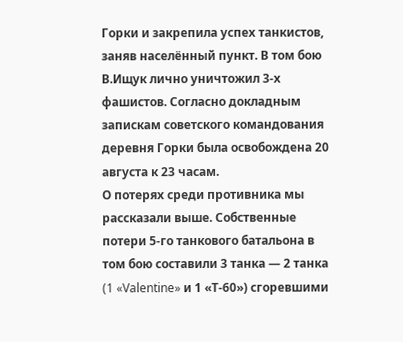Горки и закрепила успех танкистов, заняв населённый пункт. В том бою В.Ищук лично уничтожил 3-х фашистов. Согласно докладным запискам советского командования деревня Горки была освобождена 20 августа к 23 часам.
О потерях среди противника мы рассказали выше. Собственные потери 5-го танкового батальона в том бою составили 3 танка — 2 танка (1 «Valentine» и 1 «Т-60») сгоревшими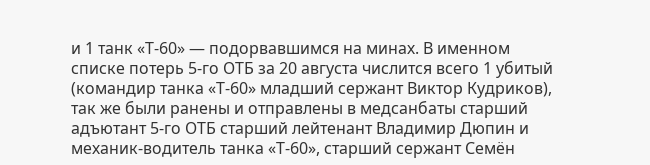и 1 танк «Т-60» — подорвавшимся на минах. В именном списке потерь 5-го ОТБ за 20 августа числится всего 1 убитый (командир танка «Т-60» младший сержант Виктор Кудриков), так же были ранены и отправлены в медсанбаты старший адъютант 5-го ОТБ старший лейтенант Владимир Дюпин и механик-водитель танка «Т-60», старший сержант Семён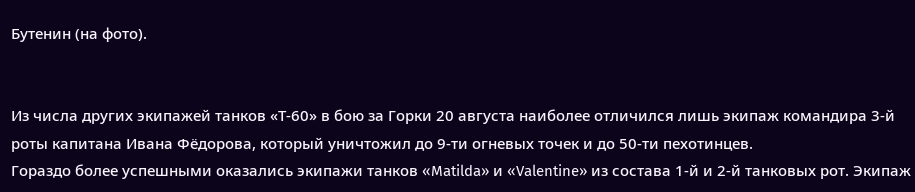Бутенин (на фото).


Из числа других экипажей танков «Т-60» в бою за Горки 20 августа наиболее отличился лишь экипаж командира 3-й роты капитана Ивана Фёдорова, который уничтожил до 9-ти огневых точек и до 50-ти пехотинцев.
Гораздо более успешными оказались экипажи танков «Matilda» и «Valentine» из состава 1-й и 2-й танковых рот. Экипаж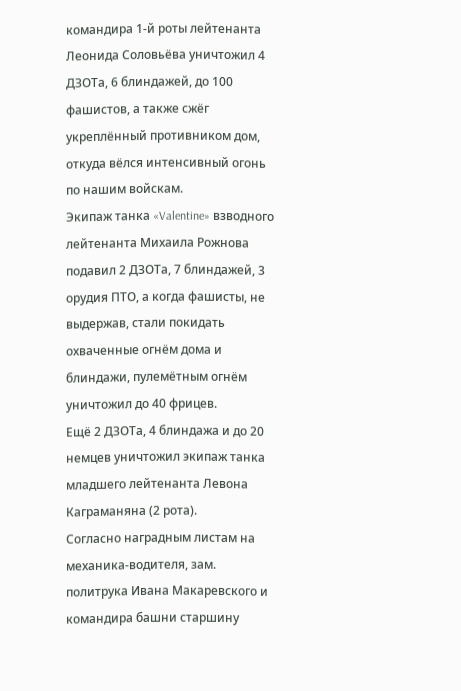командира 1-й роты лейтенанта Леонида Соловьёва уничтожил 4 ДЗОТа, 6 блиндажей, до 100 фашистов, а также сжёг укреплённый противником дом, откуда вёлся интенсивный огонь по нашим войскам.
Экипаж танка «Valentine» взводного лейтенанта Михаила Рожнова подавил 2 ДЗОТа, 7 блиндажей, 3 орудия ПТО, а когда фашисты, не выдержав, стали покидать охваченные огнём дома и блиндажи, пулемётным огнём уничтожил до 40 фрицев.
Ещё 2 ДЗОТа, 4 блиндажа и до 20 немцев уничтожил экипаж танка младшего лейтенанта Левона Каграманяна (2 рота).
Согласно наградным листам на механика-водителя, зам. политрука Ивана Макаревского и командира башни старшину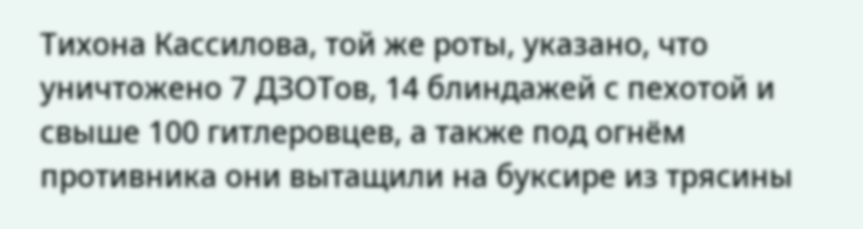Тихона Кассилова, той же роты, указано, что уничтожено 7 ДЗОТов, 14 блиндажей с пехотой и свыше 100 гитлеровцев, а также под огнём противника они вытащили на буксире из трясины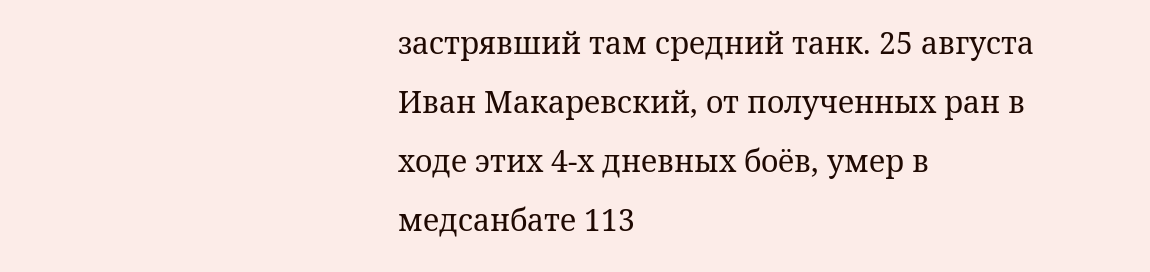застрявший там средний танк. 25 августа Иван Макаревский, от полученных ран в ходе этих 4-х дневных боёв, умер в медсанбате 113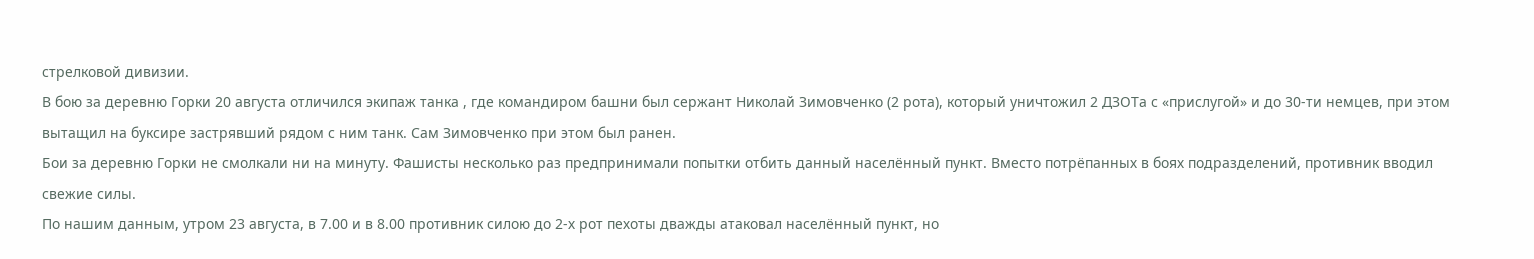стрелковой дивизии.
В бою за деревню Горки 20 августа отличился экипаж танка , где командиром башни был сержант Николай Зимовченко (2 рота), который уничтожил 2 ДЗОТа с «прислугой» и до 30-ти немцев, при этом вытащил на буксире застрявший рядом с ним танк. Сам Зимовченко при этом был ранен.
Бои за деревню Горки не смолкали ни на минуту. Фашисты несколько раз предпринимали попытки отбить данный населённый пункт. Вместо потрёпанных в боях подразделений, противник вводил свежие силы.
По нашим данным, утром 23 августа, в 7.00 и в 8.00 противник силою до 2-х рот пехоты дважды атаковал населённый пункт, но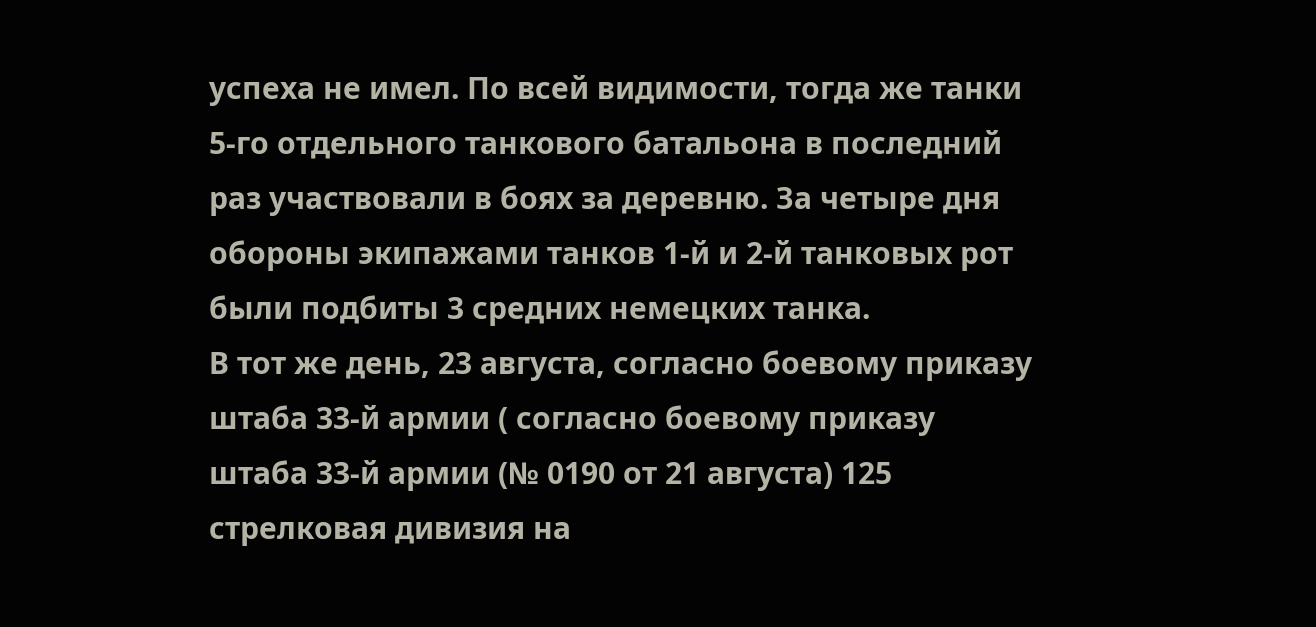успеха не имел. По всей видимости, тогда же танки 5-го отдельного танкового батальона в последний раз участвовали в боях за деревню. За четыре дня обороны экипажами танков 1-й и 2-й танковых рот были подбиты 3 средних немецких танка.
В тот же день, 23 августа, согласно боевому приказу штаба 33-й армии ( согласно боевому приказу штаба 33-й армии (№ 0190 от 21 августа) 125 стрелковая дивизия на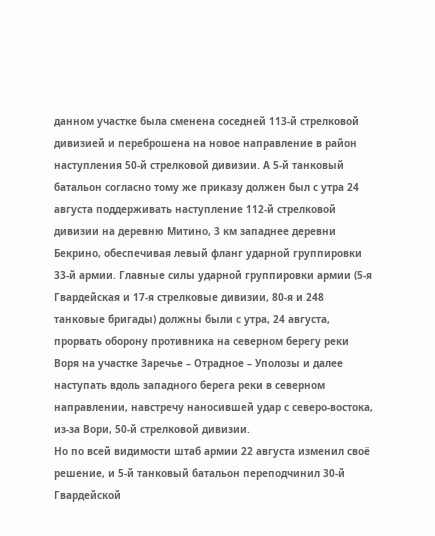данном участке была сменена соседней 113-й стрелковой дивизией и переброшена на новое направление в район наступления 50-й стрелковой дивизии. А 5-й танковый батальон согласно тому же приказу должен был с утра 24 августа поддерживать наступление 112-й стрелковой дивизии на деревню Митино, 3 км западнее деревни Бекрино, обеспечивая левый фланг ударной группировки 33-й армии. Главные силы ударной группировки армии (5-я Гвардейская и 17-я стрелковые дивизии, 80-я и 248 танковые бригады) должны были с утра, 24 августа, прорвать оборону противника на северном берегу реки Воря на участке Заречье – Отрадное – Уполозы и далее наступать вдоль западного берега реки в северном направлении, навстречу наносившей удар с северо-востока, из-за Вори, 50-й стрелковой дивизии.
Но по всей видимости штаб армии 22 августа изменил своё решение, и 5-й танковый батальон переподчинил 30-й Гвардейской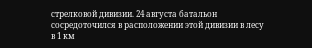стрелковой дивизии. 24 августа батальон сосредоточился в расположении этой дивизии в лесу в 1 км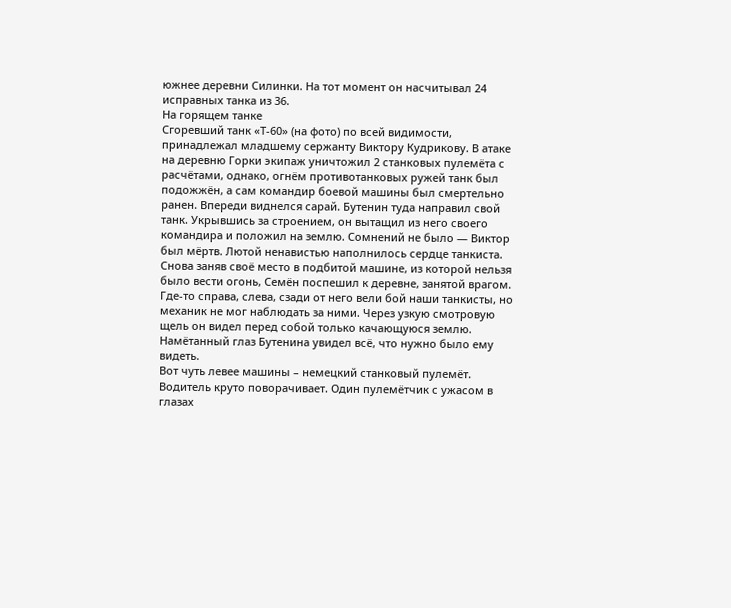южнее деревни Силинки. На тот момент он насчитывал 24 исправных танка из 36.
На горящем танке
Сгоревший танк «Т-60» (на фото) по всей видимости, принадлежал младшему сержанту Виктору Кудрикову. В атаке на деревню Горки экипаж уничтожил 2 станковых пулемёта с расчётами, однако, огнём противотанковых ружей танк был подожжён, а сам командир боевой машины был смертельно ранен. Впереди виднелся сарай. Бутенин туда направил свой танк. Укрывшись за строением, он вытащил из него своего командира и положил на землю. Сомнений не было — Виктор был мёртв. Лютой ненавистью наполнилось сердце танкиста. Снова заняв своё место в подбитой машине, из которой нельзя было вести огонь, Семён поспешил к деревне, занятой врагом. Где-то справа, слева, сзади от него вели бой наши танкисты, но механик не мог наблюдать за ними. Через узкую смотровую щель он видел перед собой только качающуюся землю. Намётанный глаз Бутенина увидел всё, что нужно было ему видеть.
Вот чуть левее машины – немецкий станковый пулемёт. Водитель круто поворачивает. Один пулемётчик с ужасом в глазах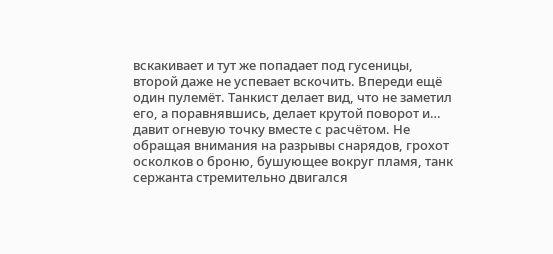вскакивает и тут же попадает под гусеницы, второй даже не успевает вскочить. Впереди ещё один пулемёт. Танкист делает вид, что не заметил его, а поравнявшись, делает крутой поворот и… давит огневую точку вместе с расчётом. Не обращая внимания на разрывы снарядов, грохот осколков о броню, бушующее вокруг пламя, танк сержанта стремительно двигался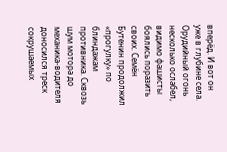вперёд. И вот он уже в глубине села. Орудийный огонь несколько ослабел, видимо фашисты боялись поразить своих. Семён Бутенин продолжил «прогулку» по блиндажам противника. Сквозь шум мотора до механика-водителя доносился треск сокрушаемых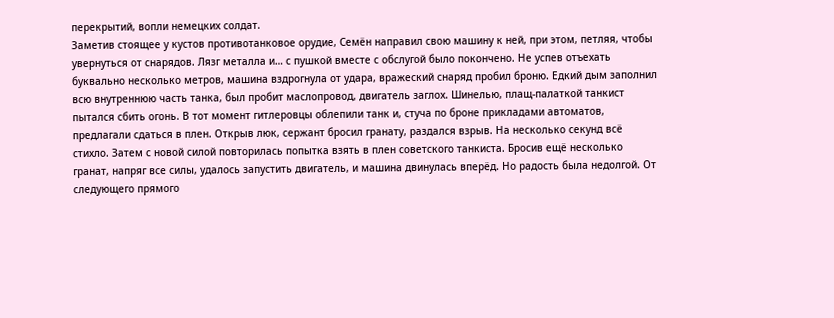перекрытий, вопли немецких солдат.
Заметив стоящее у кустов противотанковое орудие, Семён направил свою машину к ней, при этом, петляя, чтобы увернуться от снарядов. Лязг металла и… с пушкой вместе с обслугой было покончено. Не успев отъехать буквально несколько метров, машина вздрогнула от удара, вражеский снаряд пробил броню. Едкий дым заполнил всю внутреннюю часть танка, был пробит маслопровод, двигатель заглох. Шинелью, плащ-палаткой танкист пытался сбить огонь. В тот момент гитлеровцы облепили танк и, стуча по броне прикладами автоматов, предлагали сдаться в плен. Открыв люк, сержант бросил гранату, раздался взрыв. На несколько секунд всё стихло. Затем с новой силой повторилась попытка взять в плен советского танкиста. Бросив ещё несколько гранат, напряг все силы, удалось запустить двигатель, и машина двинулась вперёд. Но радость была недолгой. От следующего прямого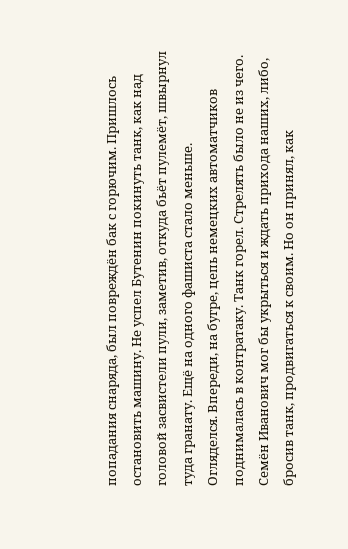попадания снаряда, был повреждён бак с горючим. Пришлось остановить машину. Не успел Бутенин покинуть танк, как над головой засвистели пули, заметив, откуда бьёт пулемёт, швырнул туда гранату. Ещё на одного фашиста стало меньше.
Огляделся. Впереди, на бугре, цепь немецких автоматчиков поднималась в контратаку. Танк горел. Стрелять было не из чего. Семён Иванович мог бы укрыться и ждать прихода наших, либо, бросив танк, продвигаться к своим. Но он принял, как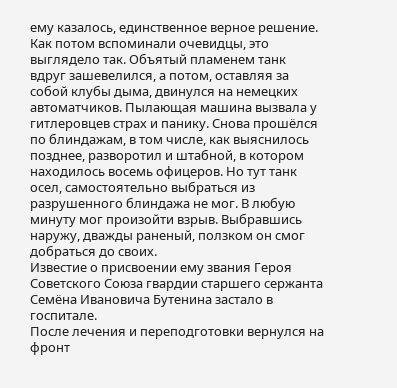ему казалось, единственное верное решение.
Как потом вспоминали очевидцы, это выглядело так. Объятый пламенем танк вдруг зашевелился, а потом, оставляя за собой клубы дыма, двинулся на немецких автоматчиков. Пылающая машина вызвала у гитлеровцев страх и панику. Снова прошёлся по блиндажам, в том числе, как выяснилось позднее, разворотил и штабной, в котором находилось восемь офицеров. Но тут танк осел, самостоятельно выбраться из разрушенного блиндажа не мог. В любую минуту мог произойти взрыв. Выбравшись наружу, дважды раненый, ползком он смог добраться до своих.
Известие о присвоении ему звания Героя Советского Союза гвардии старшего сержанта Семёна Ивановича Бутенина застало в госпитале.
После лечения и переподготовки вернулся на фронт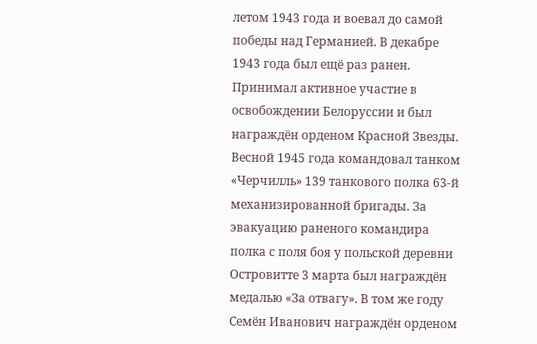летом 1943 года и воевал до самой победы над Германией. В декабре 1943 года был ещё раз ранен. Принимал активное участие в освобождении Белоруссии и был награждён орденом Красной Звезды. Весной 1945 года командовал танком «Черчилль» 139 танкового полка 63-й механизированной бригады. За эвакуацию раненого командира полка с поля боя у польской деревни Островитте 3 марта был награждён медалью «За отвагу». В том же году Семён Иванович награждён орденом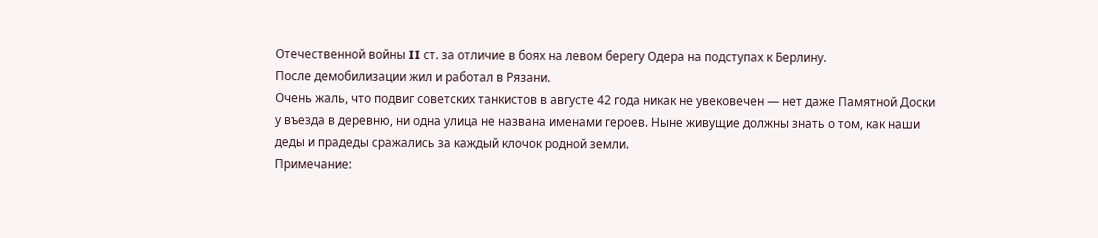Отечественной войны II ст. за отличие в боях на левом берегу Одера на подступах к Берлину.
После демобилизации жил и работал в Рязани.
Очень жаль, что подвиг советских танкистов в августе 42 года никак не увековечен — нет даже Памятной Доски у въезда в деревню, ни одна улица не названа именами героев. Ныне живущие должны знать о том, как наши деды и прадеды сражались за каждый клочок родной земли.
Примечание: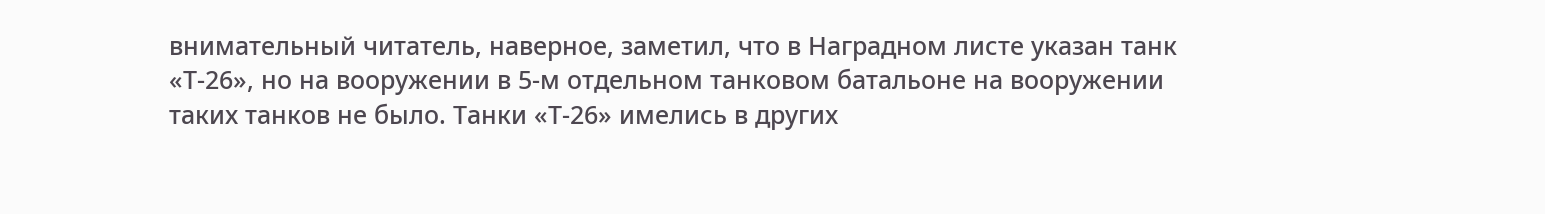внимательный читатель, наверное, заметил, что в Наградном листе указан танк «Т-26», но на вооружении в 5-м отдельном танковом батальоне на вооружении таких танков не было. Танки «Т-26» имелись в других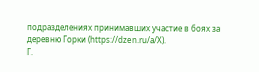подразделениях принимавших участие в боях за деревню Горки (https://dzen.ru/a/X).
Г.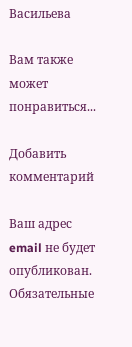Васильева

Вам также может понравиться...

Добавить комментарий

Ваш адрес email не будет опубликован. Обязательные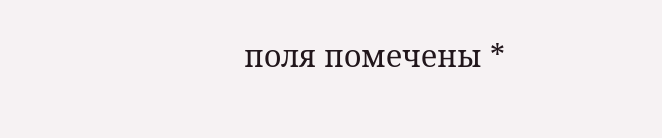поля помечены *